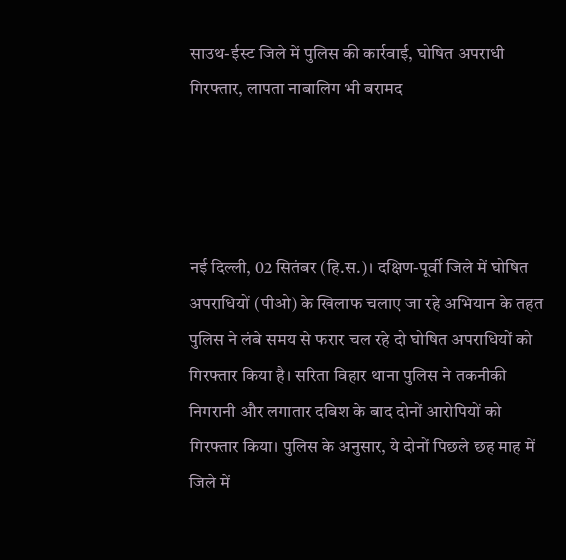साउथ-ईस्ट जिले में पुलिस की कार्रवाई, घोषित अपराधी गिरफ्तार, लापता नाबालिग भी बरामद




नई दिल्ली, 02 सितंबर (हि.स.)। दक्षिण-पूर्वी जिले में घोषित अपराधियों (पीओ) के खिलाफ चलाए जा रहे अभियान के तहत पुलिस ने लंबे समय से फरार चल रहे दो घोषित अपराधियों को गिरफ्तार किया है। सरिता विहार थाना पुलिस ने तकनीकी निगरानी और लगातार दबिश के बाद दोनों आरोपियों को गिरफ्तार किया। पुलिस के अनुसार, ये दोनों पिछले छह माह में जिले में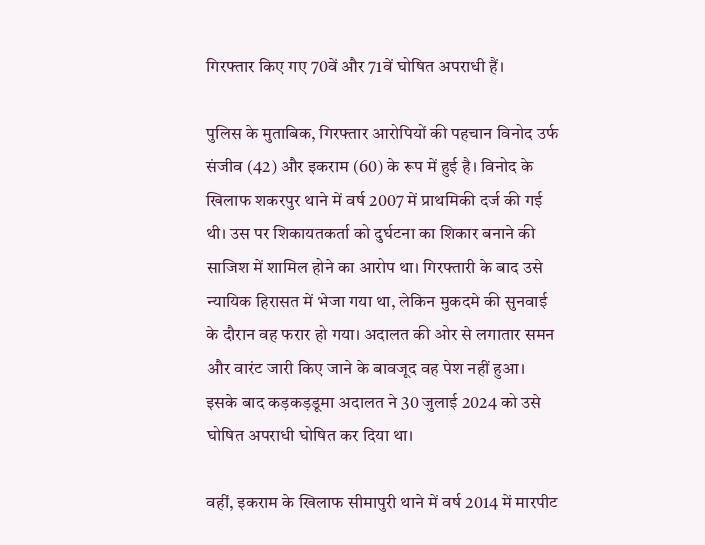गिरफ्तार किए गए 70वें और 71वें घोषित अपराधी हैं।

पुलिस के मुताबिक, गिरफ्तार आरोपियों की पहचान विनोद उर्फ संजीव (42) और इकराम (60) के रूप में हुई है। विनोद के खिलाफ शकरपुर थाने में वर्ष 2007 में प्राथमिकी दर्ज की गई थी। उस पर शिकायतकर्ता को दुर्घटना का शिकार बनाने की साजिश में शामिल होने का आरोप था। गिरफ्तारी के बाद उसे न्यायिक हिरासत में भेजा गया था, लेकिन मुकदमे की सुनवाई के दौरान वह फरार हो गया। अदालत की ओर से लगातार समन और वारंट जारी किए जाने के बावजूद वह पेश नहीं हुआ। इसके बाद कड़कड़डूमा अदालत ने 30 जुलाई 2024 को उसे घोषित अपराधी घोषित कर दिया था।

वहीं, इकराम के खिलाफ सीमापुरी थाने में वर्ष 2014 में मारपीट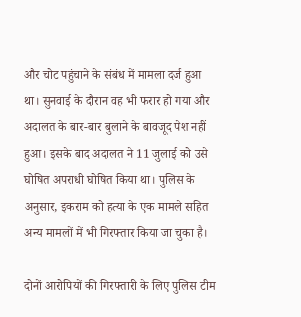और चोट पहुंचाने के संबंध में मामला दर्ज हुआ था। सुनवाई के दौरान वह भी फरार हो गया और अदालत के बार-बार बुलाने के बावजूद पेश नहीं हुआ। इसके बाद अदालत ने 11 जुलाई को उसे घोषित अपराधी घोषित किया था। पुलिस के अनुसार, इकराम को हत्या के एक मामले सहित अन्य मामलों में भी गिरफ्तार किया जा चुका है।

दोनों आरोपियों की गिरफ्तारी के लिए पुलिस टीम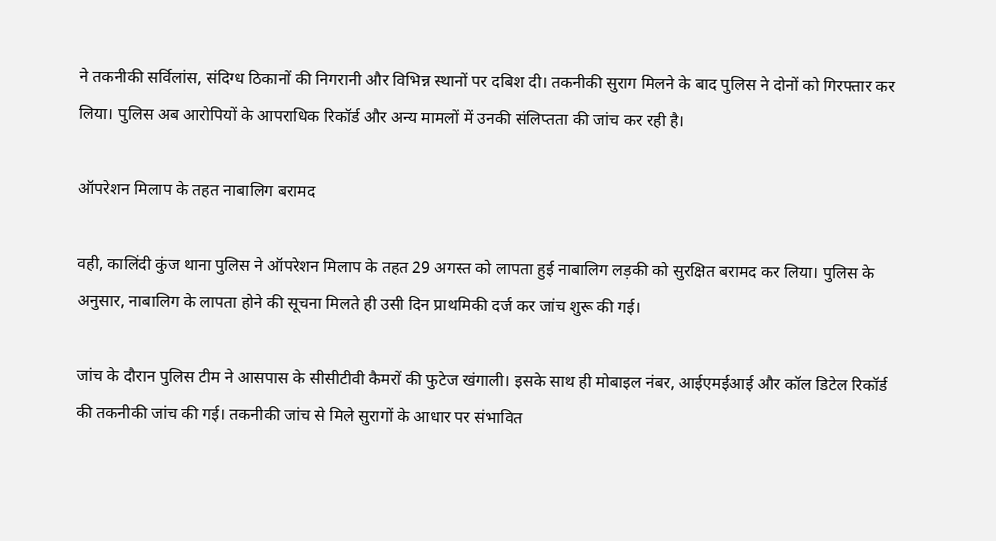ने तकनीकी सर्विलांस, संदिग्ध ठिकानों की निगरानी और विभिन्न स्थानों पर दबिश दी। तकनीकी सुराग मिलने के बाद पुलिस ने दोनों को गिरफ्तार कर लिया। पुलिस अब आरोपियों के आपराधिक रिकॉर्ड और अन्य मामलों में उनकी संलिप्तता की जांच कर रही है।

ऑपरेशन मिलाप के तहत नाबालिग बरामद

वही, कालिंदी कुंज थाना पुलिस ने ऑपरेशन मिलाप के तहत 29 अगस्त को लापता हुई नाबालिग लड़की को सुरक्षित बरामद कर लिया। पुलिस के अनुसार, नाबालिग के लापता होने की सूचना मिलते ही उसी दिन प्राथमिकी दर्ज कर जांच शुरू की गई।

जांच के दौरान पुलिस टीम ने आसपास के सीसीटीवी कैमरों की फुटेज खंगाली। इसके साथ ही मोबाइल नंबर, आईएमईआई और कॉल डिटेल रिकॉर्ड की तकनीकी जांच की गई। तकनीकी जांच से मिले सुरागों के आधार पर संभावित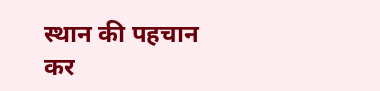स्थान की पहचान कर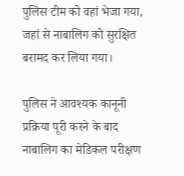पुलिस टीम को वहां भेजा गया, जहां से नाबालिग को सुरक्षित बरामद कर लिया गया।

पुलिस ने आवश्यक कानूनी प्रक्रिया पूरी करने के बाद नाबालिग का मेडिकल परीक्षण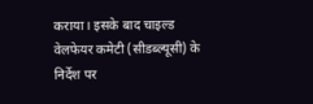कराया। इसके बाद चाइल्ड वेलफेयर कमेटी (सीडब्ल्यूसी) के निर्देश पर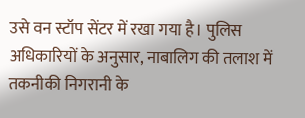उसे वन स्टॉप सेंटर में रखा गया है। पुलिस अधिकारियों के अनुसार, नाबालिग की तलाश में तकनीकी निगरानी के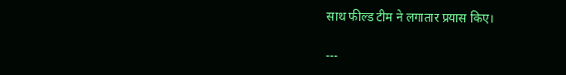साथ फील्ड टीम ने लगातार प्रयास किए।

---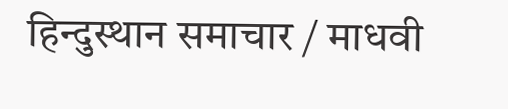हिन्दुस्थान समाचार / माधवी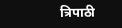त्रिपाठी